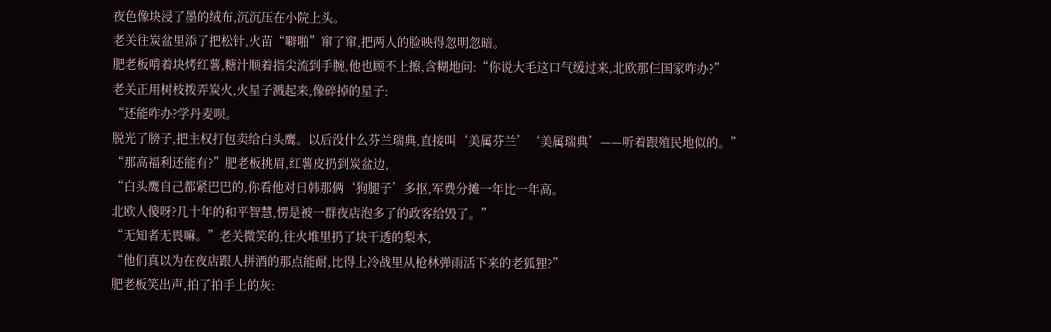夜色像块浸了墨的绒布,沉沉压在小院上头。
老关往炭盆里添了把松针,火苗“噼啪”窜了窜,把两人的脸映得忽明忽暗。
肥老板啃着块烤红薯,糖汁顺着指尖流到手腕,他也顾不上擦,含糊地问:“你说大毛这口气缓过来,北欧那仨国家咋办?”
老关正用树枝拨弄炭火,火星子溅起来,像碎掉的星子:
“还能咋办?学丹麦呗。
脱光了膀子,把主权打包卖给白头鹰。以后没什么芬兰瑞典,直接叫‘美属芬兰’‘美属瑞典’——听着跟殖民地似的。”
“那高福利还能有?”肥老板挑眉,红薯皮扔到炭盆边,
“白头鹰自己都紧巴巴的,你看他对日韩那俩‘狗腿子’多抠,军费分摊一年比一年高。
北欧人傻呀?几十年的和平智慧,愣是被一群夜店泡多了的政客给毁了。”
“无知者无畏嘛。”老关微笑的,往火堆里扔了块干透的梨木,
“他们真以为在夜店跟人拼酒的那点能耐,比得上冷战里从枪林弹雨活下来的老狐狸?”
肥老板笑出声,拍了拍手上的灰: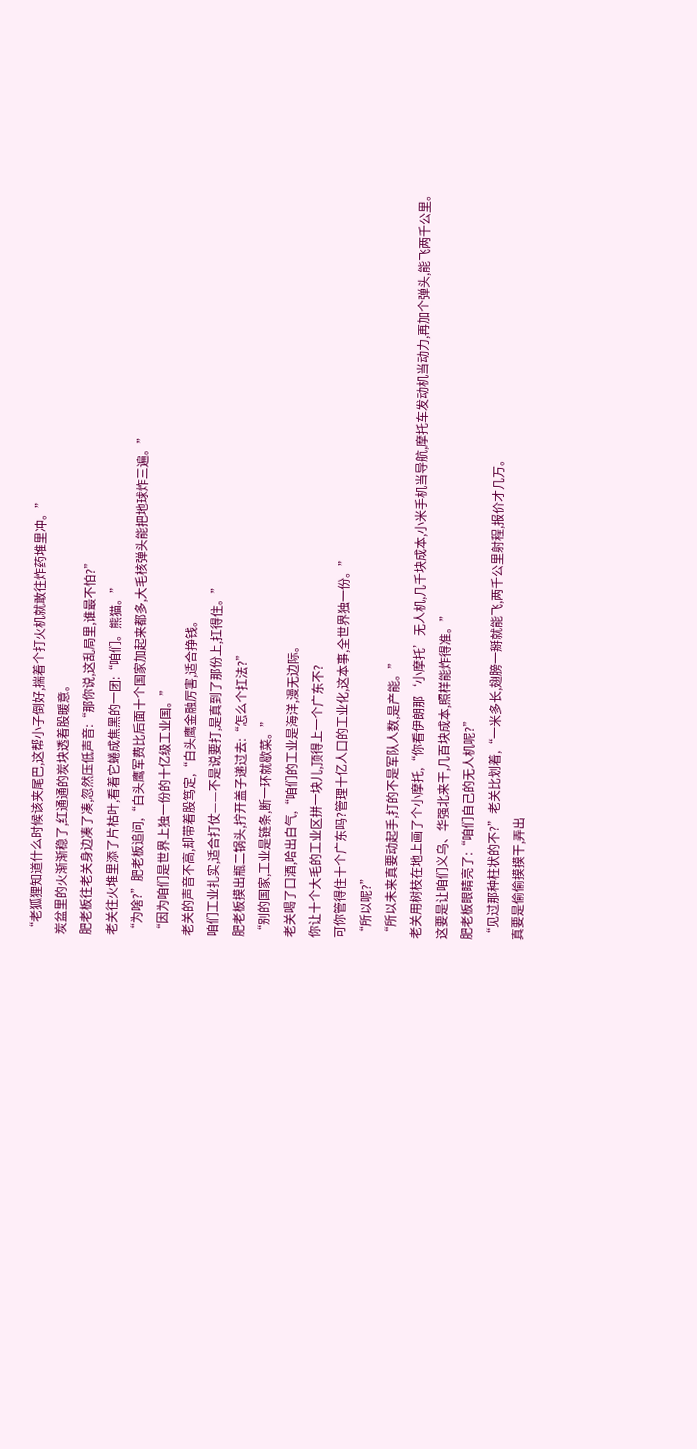“老狐狸知道什么时候该夹尾巴,这帮小子倒好,揣着个打火机就敢往炸药堆里冲。”
炭盆里的火渐渐稳了,红通通的炭块透着股暖意。
肥老板往老关身边凑了凑,忽然压低声音:“那你说,这乱局里,谁最不怕?”
老关往火堆里添了片枯叶,看着它蜷成焦黑的一团:“咱们。熊猫。”
“为啥?”肥老板追问,“白头鹰军费比后面十个国家加起来都多,大毛核弹头能把地球炸三遍。”
“因为咱们是世界上独一份的十亿级工业国。”
老关的声音不高,却带着股笃定,“白头鹰金融厉害,适合挣钱。
咱们工业扎实,适合打仗——不是说要打,是真到了那份上,扛得住。”
肥老板摸出瓶二锅头,拧开盖子递过去:“怎么个扛法?”
“别的国家,工业是链条,断一环就歇菜。”
老关喝了口酒,哈出白气,“咱们的工业是海洋,漫无边际。
你让十个大毛的工业区拼一块儿,顶得上一个广东不?
可你管得住十个广东吗?管理十亿人口的工业化,这本事,全世界独一份。”
“所以呢?”
“所以未来真要动起手,打的不是军队人数,是产能。”
老关用树枝在地上画了个小摩托,“你看伊朗那‘小摩托’无人机,几千块成本,小米手机当导航,摩托车发动机当动力,再加个弹头,能飞两千公里。
这要是让咱们义乌、华强北来干,几百块成本,照样能炸得准。”
肥老板眼睛亮了:“咱们自己的无人机呢?”
“见过那种柱状的不?”老关比划着,“一米多长,翅膀一掰就能飞,两千公里射程,报价才几万。
真要是偷偷摸摸干,弄出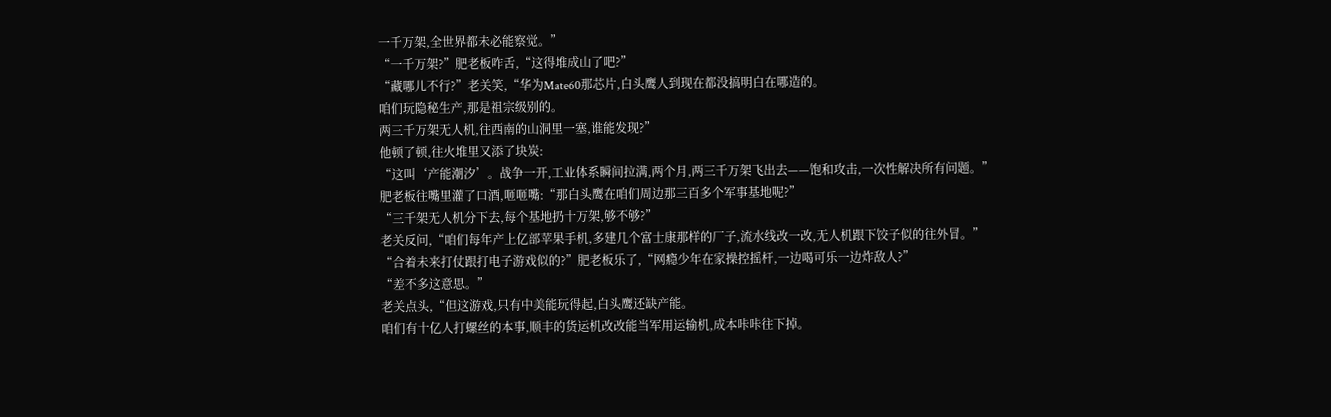一千万架,全世界都未必能察觉。”
“一千万架?”肥老板咋舌,“这得堆成山了吧?”
“藏哪儿不行?”老关笑,“华为Mate60那芯片,白头鹰人到现在都没搞明白在哪造的。
咱们玩隐秘生产,那是祖宗级别的。
两三千万架无人机,往西南的山洞里一塞,谁能发现?”
他顿了顿,往火堆里又添了块炭:
“这叫‘产能潮汐’。战争一开,工业体系瞬间拉满,两个月,两三千万架飞出去——饱和攻击,一次性解决所有问题。”
肥老板往嘴里灌了口酒,咂咂嘴:“那白头鹰在咱们周边那三百多个军事基地呢?”
“三千架无人机分下去,每个基地扔十万架,够不够?”
老关反问,“咱们每年产上亿部苹果手机,多建几个富士康那样的厂子,流水线改一改,无人机跟下饺子似的往外冒。”
“合着未来打仗跟打电子游戏似的?”肥老板乐了,“网瘾少年在家操控摇杆,一边喝可乐一边炸敌人?”
“差不多这意思。”
老关点头,“但这游戏,只有中美能玩得起,白头鹰还缺产能。
咱们有十亿人打螺丝的本事,顺丰的货运机改改能当军用运输机,成本咔咔往下掉。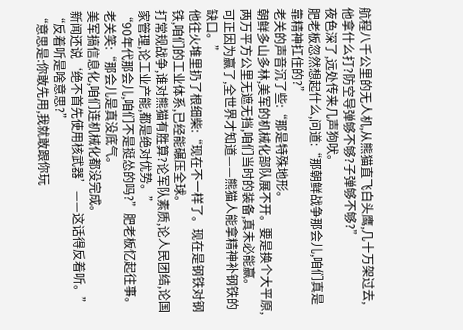航程八千公里的无人机,从熊猫直飞白头鹰,几十万架过去,他拿什么打?防空导弹够不够?子弹够不够?”
夜色深了,远处传来几声狗吠。
肥老板忽然想起什么,问道:“那朝鲜战争那会儿,咱们真是靠精神扛住的?”
老关的声音沉了些:“那是特殊地形。
朝鲜多山多林,美军的机械化部队展不开。要是换个大平原,两万平方公里无遮无挡,咱们当时的装备,真未必能赢。
可正因为赢了,全世界才知道——熊猫人能拿精神补钢铁的缺口。”
他往火堆里扔了根细柴:“现在不一样了。现在是钢铁对钢铁,咱们的工业体系,已经能碾压全球。
打常规战争,谁对熊猫有胜算?论军队素质,论人民团结,论国家管理,论工业产能,都是绝对优势。”
“90年代那会儿,咱们不是挺怂的吗?”肥老板忆起往事。
老关笑:“那会儿是真没底气。
美军搞信息化,咱们连机械化都没完成。
新闻还说‘绝不首先使用核武器’——这话得反着听。”
“反着听是啥意思?”
“意思是:你敢先用,我就敢跟你玩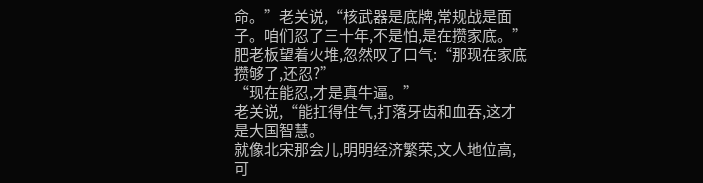命。”老关说,“核武器是底牌,常规战是面子。咱们忍了三十年,不是怕,是在攒家底。”
肥老板望着火堆,忽然叹了口气:“那现在家底攒够了,还忍?”
“现在能忍,才是真牛逼。”
老关说,“能扛得住气,打落牙齿和血吞,这才是大国智慧。
就像北宋那会儿,明明经济繁荣,文人地位高,可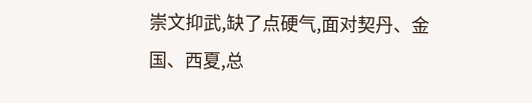崇文抑武,缺了点硬气,面对契丹、金国、西夏,总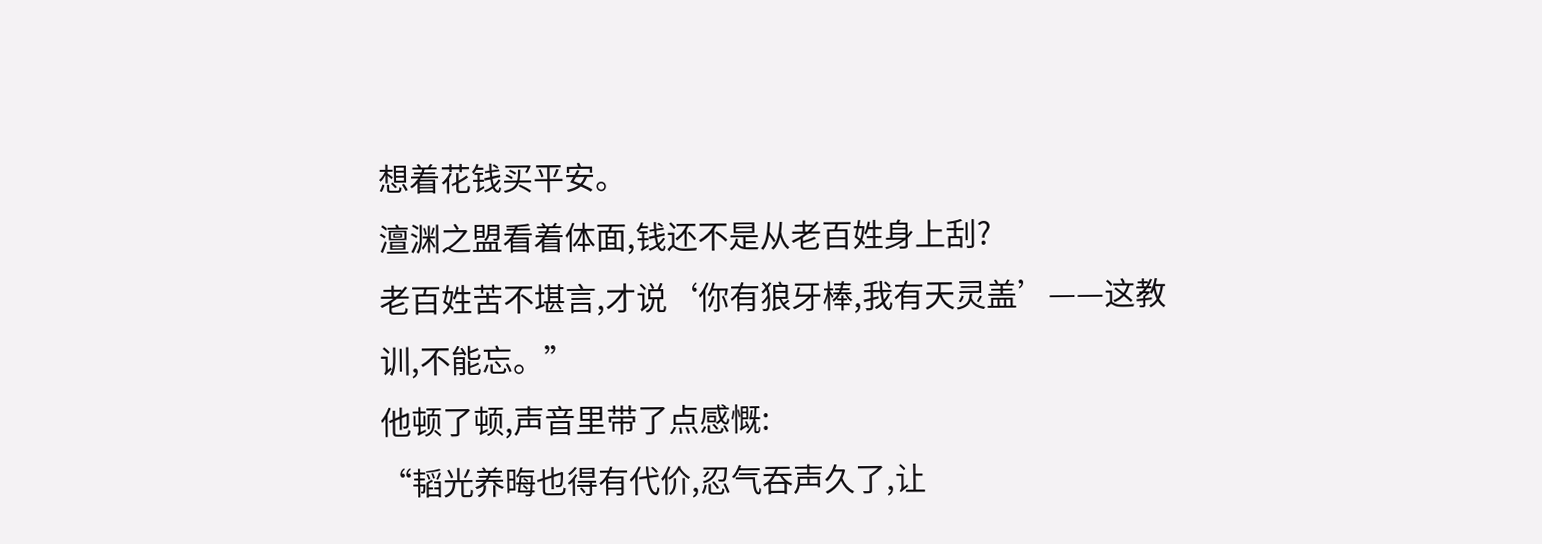想着花钱买平安。
澶渊之盟看着体面,钱还不是从老百姓身上刮?
老百姓苦不堪言,才说‘你有狼牙棒,我有天灵盖’——这教训,不能忘。”
他顿了顿,声音里带了点感慨:
“韬光养晦也得有代价,忍气吞声久了,让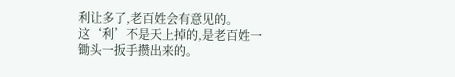利让多了,老百姓会有意见的。
这‘利’不是天上掉的,是老百姓一锄头一扳手攒出来的。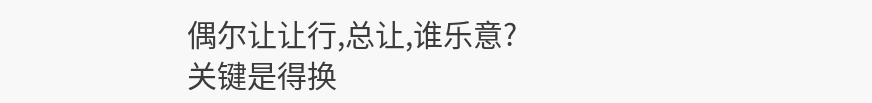偶尔让让行,总让,谁乐意?
关键是得换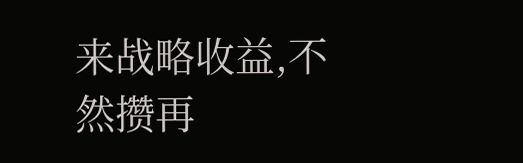来战略收益,不然攒再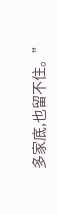多家底,也留不住。”